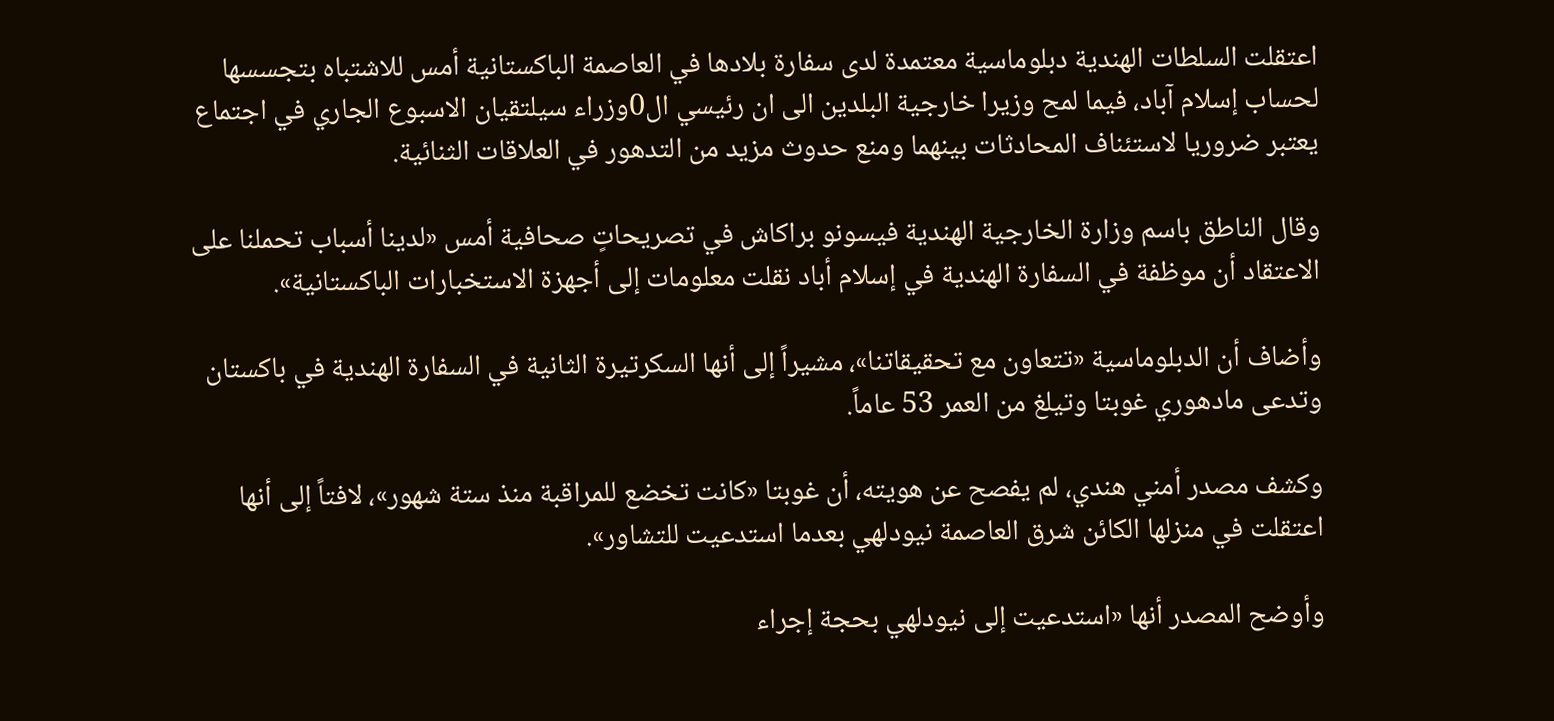اعتقلت السلطات الهندية دبلوماسية معتمدة لدى سفارة بلادها في العاصمة الباكستانية أمس للاشتباه بتجسسها لحساب إسلام آباد، فيما لمح وزيرا خارجية البلدين الى ان رئيسي ال0وزراء سيلتقيان الاسبوع الجاري في اجتماع يعتبر ضروريا لاستئناف المحادثات بينهما ومنع حدوث مزيد من التدهور في العلاقات الثنائية.

وقال الناطق باسم وزارة الخارجية الهندية فيسونو براكاش في تصريحاتٍ صحافية أمس «لدينا أسباب تحملنا على الاعتقاد أن موظفة في السفارة الهندية في إسلام أباد نقلت معلومات إلى أجهزة الاستخبارات الباكستانية».

وأضاف أن الدبلوماسية «تتعاون مع تحقيقاتنا»، مشيراً إلى أنها السكرتيرة الثانية في السفارة الهندية في باكستان وتدعى مادهوري غوبتا وتيلغ من العمر 53 عاماً.

وكشف مصدر أمني هندي، لم يفصح عن هويته، أن غوبتا «كانت تخضع للمراقبة منذ ستة شهور»، لافتاً إلى أنها اعتقلت في منزلها الكائن شرق العاصمة نيودلهي بعدما استدعيت للتشاور».

وأوضح المصدر أنها «استدعيت إلى نيودلهي بحجة إجراء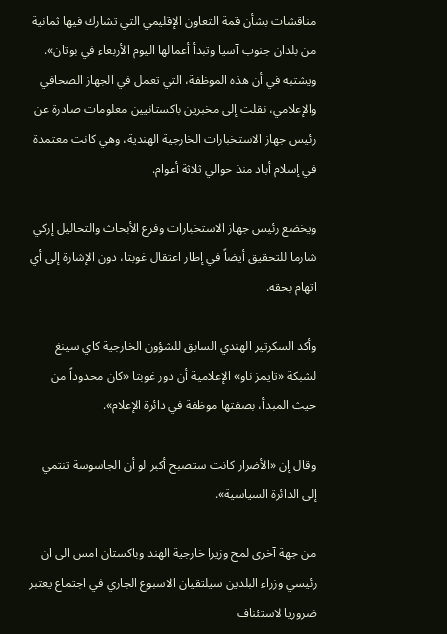مناقشات بشأن قمة التعاون الإقليمي التي تشارك فيها ثمانية من بلدان جنوب آسيا وتبدأ أعمالها اليوم الأربعاء في بوتان». ويشتبه في أن هذه الموظفة، التي تعمل في الجهاز الصحافي والإعلامي، نقلت إلى مخبرين باكستانيين معلومات صادرة عن رئيس جهاز الاستخبارات الخارجية الهندية، وهي كانت معتمدة في إسلام أباد منذ حوالي ثلاثة أعوام.

ويخضع رئيس جهاز الاستخبارات وفرع الأبحاث والتحاليل إركي شارما للتحقيق أيضاً في إطار اعتقال غوبتا، دون الإشارة إلى أي اتهام بحقه.

وأكد السكرتير الهندي السابق للشؤون الخارجية كاي سينغ لشبكة «تايمز ناو» الإعلامية أن دور غوبتا «كان محدوداً من حيث المبدأ، بصفتها موظفة في دائرة الإعلام».

وقال إن «الأضرار كانت ستصبح أكبر لو أن الجاسوسة تنتمي إلى الدائرة السياسية».

من جهة آخرى لمح وزيرا خارجية الهند وباكستان امس الى ان رئيسي وزراء البلدين سيلتقيان الاسبوع الجاري في اجتماع يعتبر ضروريا لاستئناف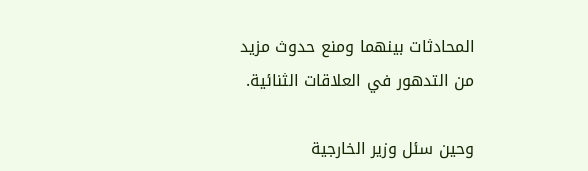المحادثات بينهما ومنع حدوث مزيد من التدهور في العلاقات الثنائية.

وحين سئل وزير الخارجية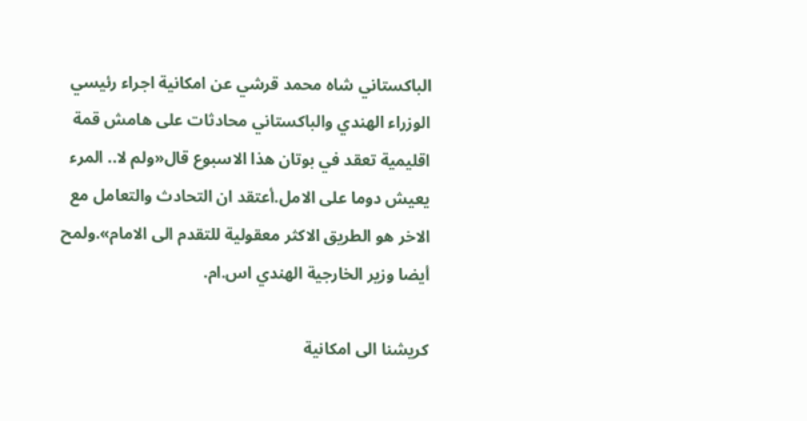الباكستاني شاه محمد قرشي عن امكانية اجراء رئيسي الوزراء الهندي والباكستاني محادثات على هامش قمة اقليمية تعقد في بوتان هذا الاسبوع قال«ولم لا.. المرء يعيش دوما على الامل.أعتقد ان التحادث والتعامل مع الاخر هو الطريق الاكثر معقولية للتقدم الى الامام».ولمح أيضا وزير الخارجية الهندي اس.ام.

كريشنا الى امكانية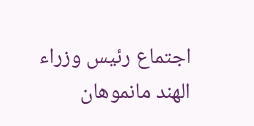اجتماع رئيس وزراء الهند مانموهان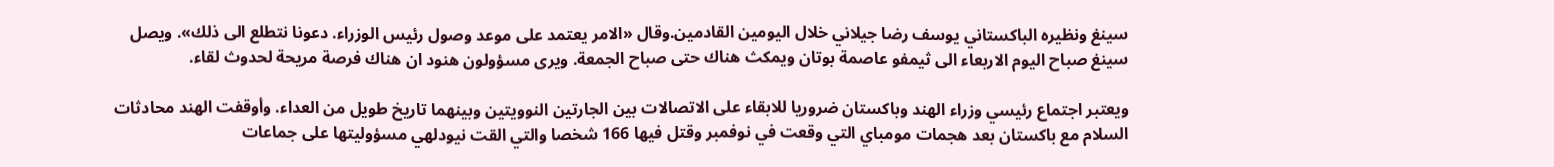سينغ ونظيره الباكستاني يوسف رضا جيلاني خلال اليومين القادمين.وقال «الامر يعتمد على موعد وصول رئيس الوزراء. دعونا نتطلع الى ذلك». ويصل سينغ صباح اليوم الاربعاء الى ثيمفو عاصمة بوتان ويمكث هناك حتى صباح الجمعة. ويرى مسؤولون هنود ان هناك فرصة مريحة لحدوث لقاء.

ويعتبر اجتماع رئيسي وزراء الهند وباكستان ضروريا للابقاء على الاتصالات بين الجارتين النوويتين وبينهما تاريخ طويل من العداء. وأوقفت الهند محادثات السلام مع باكستان بعد هجمات مومباي التي وقعت في نوفمبر وقتل فيها 166 شخصا والتي القت نيودلهي مسؤوليتها على جماعات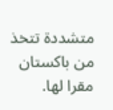متشددة تتخذ من باكستان مقرا لها.